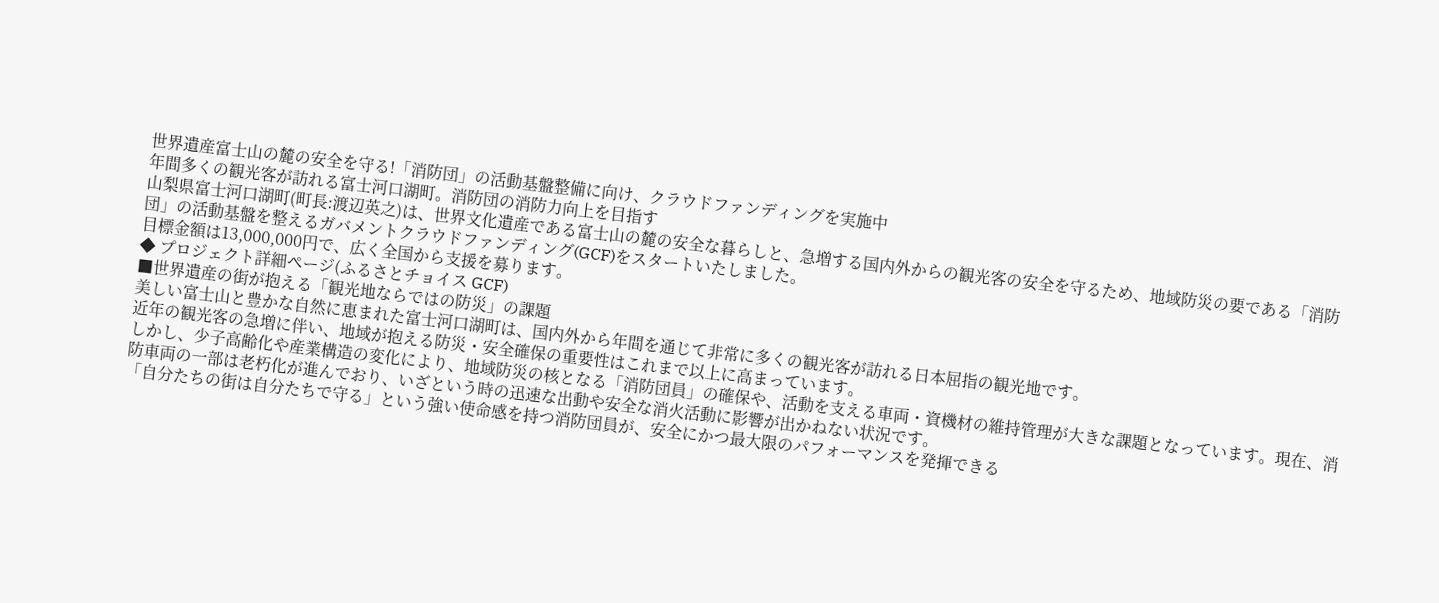世界遺産富士山の麓の安全を守る!「消防団」の活動基盤整備に向け、クラウドファンディングを実施中
年間多くの観光客が訪れる富士河口湖町。消防団の消防力向上を目指す
山梨県富士河口湖町(町長:渡辺英之)は、世界文化遺産である富士山の麓の安全な暮らしと、急増する国内外からの観光客の安全を守るため、地域防災の要である「消防団」の活動基盤を整えるガバメントクラウドファンディング(GCF)をスタートいたしました。
目標金額は13,000,000円で、広く全国から支援を募ります。
◆ プロジェクト詳細ページ(ふるさとチョイス GCF)
■世界遺産の街が抱える「観光地ならではの防災」の課題
美しい富士山と豊かな自然に恵まれた富士河口湖町は、国内外から年間を通じて非常に多くの観光客が訪れる日本屈指の観光地です。
近年の観光客の急増に伴い、地域が抱える防災・安全確保の重要性はこれまで以上に高まっています。
しかし、少子高齢化や産業構造の変化により、地域防災の核となる「消防団員」の確保や、活動を支える車両・資機材の維持管理が大きな課題となっています。現在、消防車両の一部は老朽化が進んでおり、いざという時の迅速な出動や安全な消火活動に影響が出かねない状況です。
「自分たちの街は自分たちで守る」という強い使命感を持つ消防団員が、安全にかつ最大限のパフォーマンスを発揮できる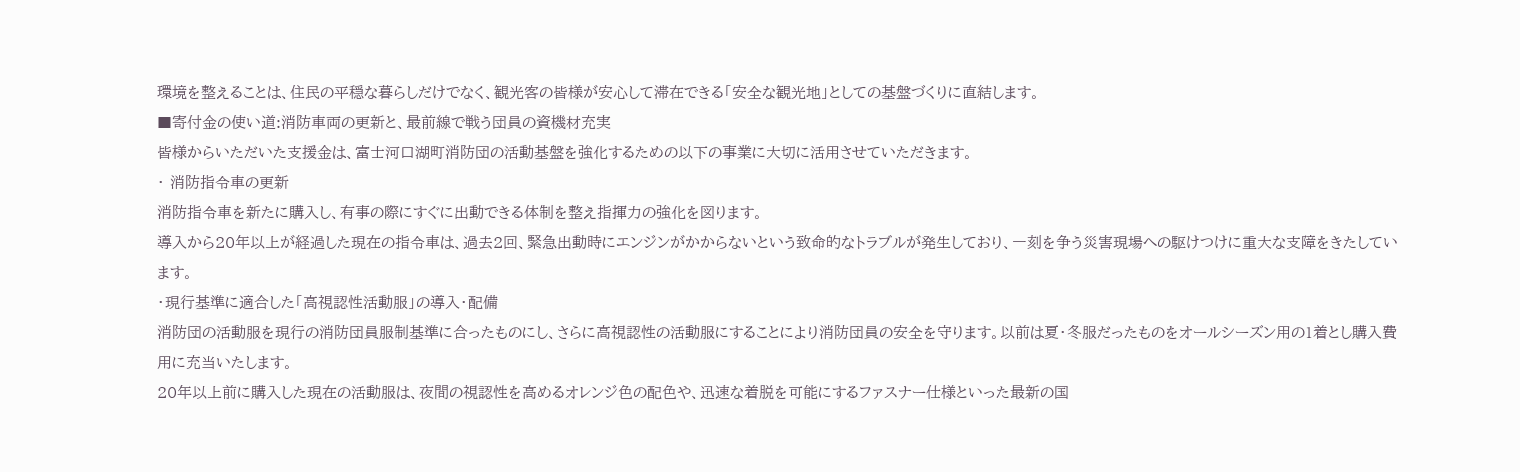環境を整えることは、住民の平穏な暮らしだけでなく、観光客の皆様が安心して滞在できる「安全な観光地」としての基盤づくりに直結します。
■寄付金の使い道:消防車両の更新と、最前線で戦う団員の資機材充実
皆様からいただいた支援金は、富士河口湖町消防団の活動基盤を強化するための以下の事業に大切に活用させていただきます。
・ 消防指令車の更新
消防指令車を新たに購入し、有事の際にすぐに出動できる体制を整え指揮力の強化を図ります。
導入から20年以上が経過した現在の指令車は、過去2回、緊急出動時にエンジンがかからないという致命的なトラブルが発生しており、一刻を争う災害現場への駆けつけに重大な支障をきたしています。
・現行基準に適合した「高視認性活動服」の導入・配備
消防団の活動服を現行の消防団員服制基準に合ったものにし、さらに高視認性の活動服にすることにより消防団員の安全を守ります。以前は夏・冬服だったものをオールシーズン用の1着とし購入費用に充当いたします。
20年以上前に購入した現在の活動服は、夜間の視認性を高めるオレンジ色の配色や、迅速な着脱を可能にするファスナー仕様といった最新の国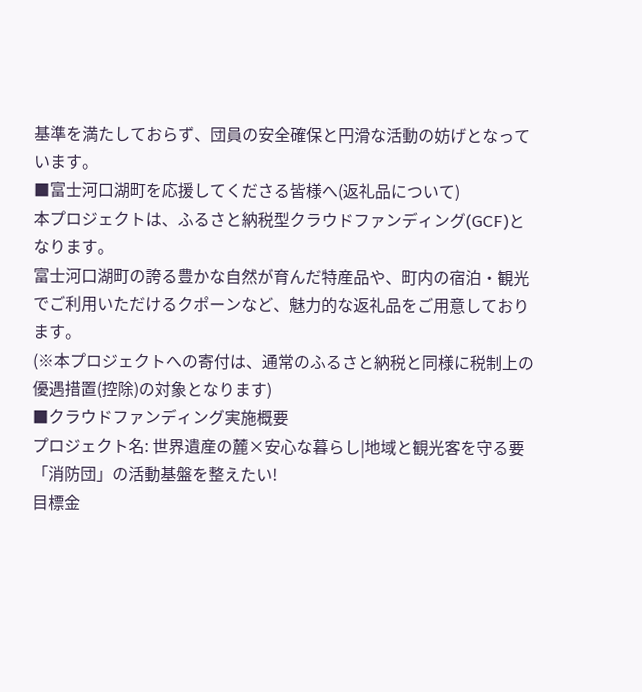基準を満たしておらず、団員の安全確保と円滑な活動の妨げとなっています。
■富士河口湖町を応援してくださる皆様へ(返礼品について)
本プロジェクトは、ふるさと納税型クラウドファンディング(GCF)となります。
富士河口湖町の誇る豊かな自然が育んだ特産品や、町内の宿泊・観光でご利用いただけるクポーンなど、魅力的な返礼品をご用意しております。
(※本プロジェクトへの寄付は、通常のふるさと納税と同様に税制上の優遇措置(控除)の対象となります)
■クラウドファンディング実施概要
プロジェクト名: 世界遺産の麓×安心な暮らし|地域と観光客を守る要「消防団」の活動基盤を整えたい!
目標金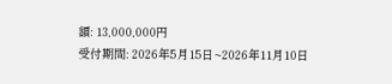額: 13,000,000円
受付期間: 2026年5月15日~2026年11月10日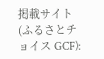掲載サイト(ふるさとチョイス GCF):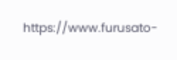https://www.furusato-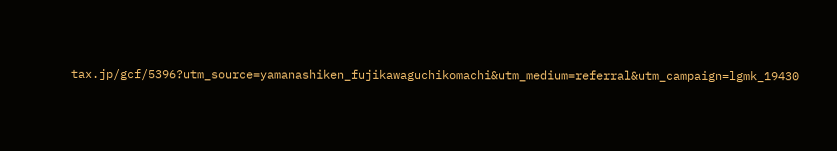tax.jp/gcf/5396?utm_source=yamanashiken_fujikawaguchikomachi&utm_medium=referral&utm_campaign=lgmk_19430